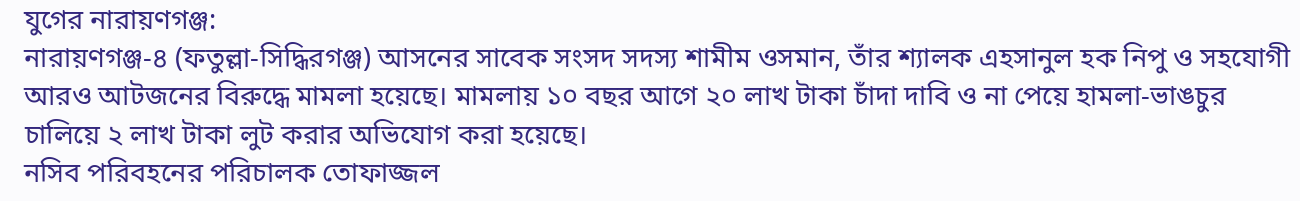যুগের নারায়ণগঞ্জ:
নারায়ণগঞ্জ-৪ (ফতুল্লা-সিদ্ধিরগঞ্জ) আসনের সাবেক সংসদ সদস্য শামীম ওসমান, তাঁর শ্যালক এহসানুল হক নিপু ও সহযোগী আরও আটজনের বিরুদ্ধে মামলা হয়েছে। মামলায় ১০ বছর আগে ২০ লাখ টাকা চাঁদা দাবি ও না পেয়ে হামলা-ভাঙচুর চালিয়ে ২ লাখ টাকা লুট করার অভিযোগ করা হয়েছে।
নসিব পরিবহনের পরিচালক তোফাজ্জল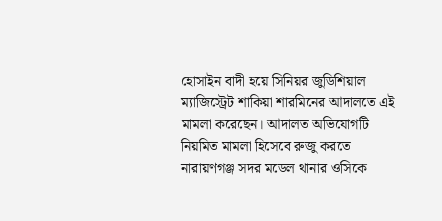হোসাইন বাদী হয়ে সিনিয়র জুডিশিয়াল ম্যাজিস্ট্রেট শাকিয়া শারমিনের আদালতে এই মামলা করেছেন। আদালত অভিযোগটি নিয়মিত মামলা হিসেবে রুজু করতে নারায়ণগঞ্জ সদর মডেল থানার ওসিকে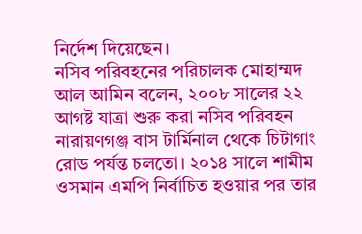নির্দেশ দিয়েছেন।
নসিব পরিবহনের পরিচালক মোহাম্মদ আল আমিন বলেন, ২০০৮ সালের ২২ আগষ্ট যাত্রা শুরু করা নসিব পরিবহন নারায়ণগঞ্জ বাস টার্মিনাল থেকে চিটাগাং রোড পর্যন্ত চলতো। ২০১৪ সালে শামীম ওসমান এমপি নির্বাচিত হওয়ার পর তার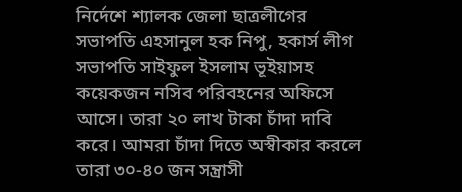নির্দেশে শ্যালক জেলা ছাত্রলীগের সভাপতি এহসানুল হক নিপু, হকার্স লীগ সভাপতি সাইফুল ইসলাম ভূইয়াসহ কয়েকজন নসিব পরিবহনের অফিসে আসে। তারা ২০ লাখ টাকা চাঁদা দাবি করে। আমরা চাঁদা দিতে অস্বীকার করলে তারা ৩০-৪০ জন সন্ত্রাসী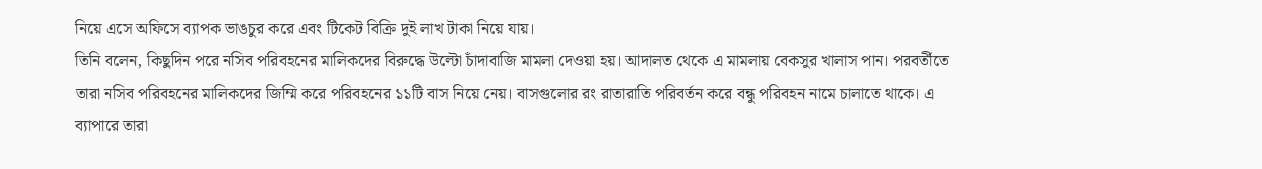নিয়ে এসে অফিসে ব্যাপক ভাঙচুর করে এবং টিকেট বিক্রি দুই লাখ টাকা নিয়ে যায়।
তিনি বলেন, কিছুদিন পরে নসিব পরিবহনের মালিকদের বিরুদ্ধে উল্টো চাঁদাবাজি মামলা দেওয়া হয়। আদালত থেকে এ মামলায় বেকসুর খালাস পান। পরবর্তীতে তারা নসিব পরিবহনের মালিকদের জিম্মি করে পরিবহনের ১১টি বাস নিয়ে নেয়। বাসগুলোর রং রাতারাতি পরিবর্তন করে বন্ধু পরিবহন নামে চালাতে থাকে। এ ব্যাপারে তারা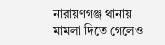নারায়ণগঞ্জ থানায় মামলা দিতে গেলেও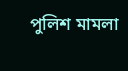পুলিশ মামলা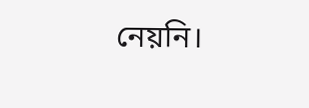নেয়নি।